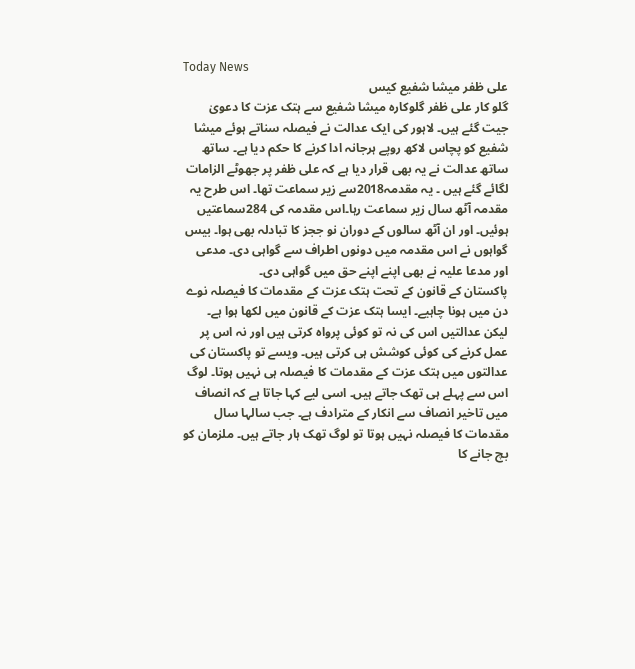Today News
علی ظفر میشا شفیع کیس
گلو کار علی ظفر گلوکارہ میشا شفیع سے ہتک عزت کا دعویٰ جیت گئے ہیں۔ لاہور کی ایک عدالت نے فیصلہ سناتے ہوئے میشا شفیع کو پچاس لاکھ روپے ہرجانہ ادا کرنے کا حکم دیا ہے۔ ساتھ ساتھ عدالت نے یہ بھی قرار دیا ہے کہ علی ظفر پر جھوٹے الزامات لگائے گئے ہیں ۔ یہ مقدمہ2018سے زیر سماعت تھا۔ اس طرح یہ مقدمہ آٹھ سال زیر سماعت رہا۔اس مقدمہ کی 284سماعتیں ہوئیں۔ اور ان آٹھ سالوں کے دوران نو ججز کا تبادلہ بھی ہوا۔ بیس گواہوں نے اس مقدمہ میں دونوں اطراف سے گواہی دی۔ مدعی اور مدعا علیہ نے بھی اپنے اپنے حق میں گواہی دی۔
پاکستان کے قانون کے تحت ہتک عزت کے مقدمات کا فیصلہ نوے دن میں ہونا چاہیے۔ ایسا ہتک عزت کے قانون میں لکھا ہوا ہے۔ لیکن عدالتیں اس کی نہ تو کوئی پرواہ کرتی ہیں اور نہ اس پر عمل کرنے کی کوئی کوشش ہی کرتی ہیں۔ ویسے تو پاکستان کی عدالتوں میں ہتک عزت کے مقدمات کا فیصلہ ہی نہیں ہوتا۔ لوگ اس سے پہلے ہی تھک جاتے ہیں۔ اسی لیے کہا جاتا ہے کہ انصاف میں تاخیر انصاف سے انکار کے مترادف ہے۔ جب سالہا سال مقدمات کا فیصلہ نہیں ہوتا تو لوگ تھک ہار جاتے ہیں۔ ملزمان کو بچ جانے کا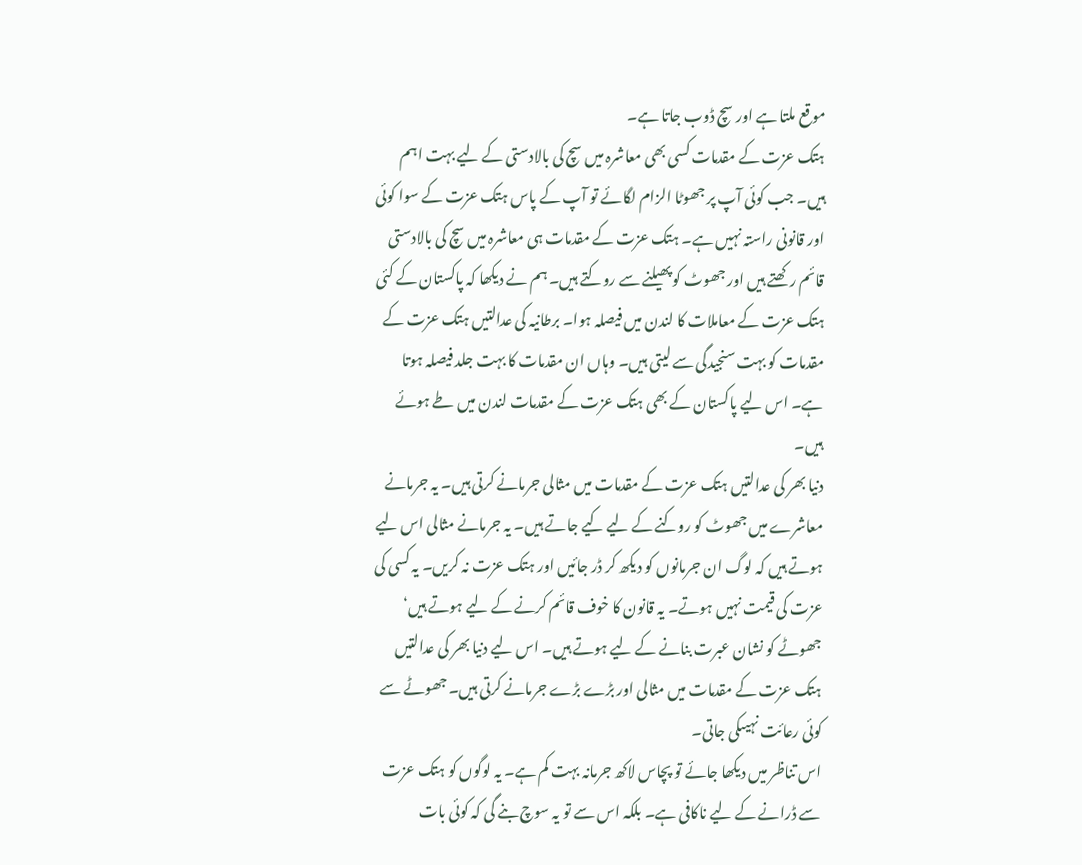موقع ملتا ہے اور سچ ڈوب جاتا ہے۔
ہتک عزت کے مقدمات کسی بھی معاشرہ میں سچ کی بالادستی کے لیے بہت اہم ہیں۔ جب کوئی آپ پر جھوٹا الزام لگائے تو آپ کے پاس ہتک عزت کے سوا کوئی اور قانونی راستہ نہیں ہے۔ ہتک عزت کے مقدمات ہی معاشرہ میں سچ کی بالادستی قائم رکھتے ہیں اور جھوٹ کو پھیلنے سے روکتے ہیں۔ ہم نے دیکھا کہ پاکستان کے کئی ہتک عزت کے معاملات کا لندن میں فیصلہ ہوا۔ برطانیہ کی عدالتیں ہتک عزت کے مقدمات کو بہت سنجیدگی سے لیتی ہیں۔ وہاں ان مقدمات کا بہت جلد فیصلہ ہوتا ہے۔ اس لیے پاکستان کے بھی ہتک عزت کے مقدمات لندن میں طے ہوئے ہیں۔
دنیا بھر کی عدالتیں ہتک عزت کے مقدمات میں مثالی جرمانے کرتی ہیں۔ یہ جرمانے معاشرے میں جھوٹ کو روکنے کے لیے کیے جاتے ہیں۔ یہ جرمانے مثالی اس لیے ہوتے ہیں کہ لوگ ان جرمانوں کو دیکھ کر ڈر جائیں اور ہتک عزت نہ کریں۔ یہ کسی کی عزت کی قیمت نہیں ہوتے۔ یہ قانون کا خوف قائم کرنے کے لیے ہوتے ہیں‘ جھوٹے کو نشان عبرت بنانے کے لیے ہوتے ہیں۔ اس لیے دنیا بھر کی عدالتیں ہتک عزت کے مقدمات میں مثالی اور بڑے بڑے جرمانے کرتی ہیں۔ جھوٹے سے کوئی رعائت نہیںکی جاتی۔
اس تناظر میں دیکھا جائے تو پچاس لاکھ جرمانہ بہت کم ہے۔ یہ لوگوں کو ہتک عزت سے ڈرانے کے لیے ناکافی ہے۔ بلکہ اس سے تو یہ سوچ بنے گی کہ کوئی بات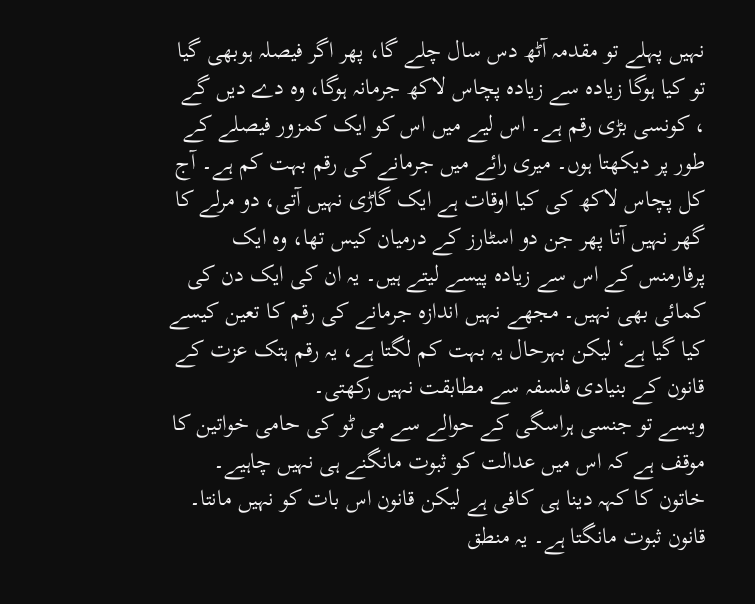نہیں پہلے تو مقدمہ آٹھ دس سال چلے گا، پھر اگر فیصلہ ہوبھی گیا تو کیا ہوگا زیادہ سے زیادہ پچاس لاکھ جرمانہ ہوگا، وہ دے دیں گے ، کونسی بڑی رقم ہے۔ اس لیے میں اس کو ایک کمزور فیصلے کے طور پر دیکھتا ہوں۔ میری رائے میں جرمانے کی رقم بہت کم ہے۔ آج کل پچاس لاکھ کی کیا اوقات ہے ایک گاڑی نہیں آتی، دو مرلے کا گھر نہیں آتا پھر جن دو اسٹارز کے درمیان کیس تھا، وہ ایک پرفارمنس کے اس سے زیادہ پیسے لیتے ہیں۔ یہ ان کی ایک دن کی کمائی بھی نہیں۔ مجھے نہیں اندازہ جرمانے کی رقم کا تعین کیسے کیا گیا ہے‘ لیکن بہرحال یہ بہت کم لگتا ہے، یہ رقم ہتک عزت کے قانون کے بنیادی فلسفہ سے مطابقت نہیں رکھتی۔
ویسے تو جنسی ہراسگی کے حوالے سے می ٹو کی حامی خواتین کا موقف ہے کہ اس میں عدالت کو ثبوت مانگنے ہی نہیں چاہیے۔ خاتون کا کہہ دینا ہی کافی ہے لیکن قانون اس بات کو نہیں مانتا۔ قانون ثبوت مانگتا ہے۔ یہ منطق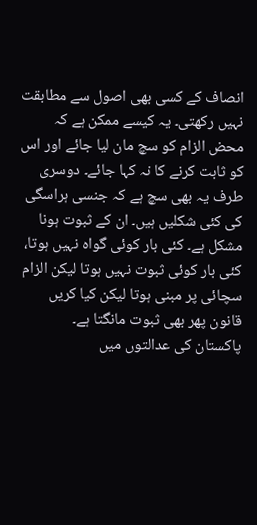انصاف کے کسی بھی اصول سے مطابقت نہیں رکھتی۔ یہ کیسے ممکن ہے کہ محض الزام کو سچ مان لیا جائے اور اس کو ثابت کرنے کا نہ کہا جائے۔ دوسری طرف یہ بھی سچ ہے کہ جنسی ہراسگی کی کئی شکلیں ہیں۔ ان کے ثبوت ہونا مشکل ہے۔ کئی بار کوئی گواہ نہیں ہوتا، کئی بار کوئی ثبوت نہیں ہوتا لیکن الزام سچائی پر مبنی ہوتا لیکن کیا کریں قانون پھر بھی ثبوت مانگتا ہے۔
پاکستان کی عدالتوں میں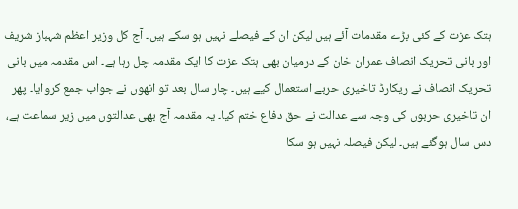ہتک عزت کے کئی بڑے مقدمات آئے ہیں لیکن ان کے فیصلے نہیں ہو سکے ہیں۔ آج کل وزیر اعظم شہباز شریف اور بانی تحریک انصاف عمران خان کے درمیان بھی ہتک عزت کا ایک مقدمہ چل رہا ہے۔ اس مقدمہ میں بانی تحریک انصاف نے ریکارڈ تاخیری حربے استعمال کیے ہیں۔ چار سال بعد تو انھوں نے جواب جمع کروایا۔ پھر ان تاخیری حربوں کی وجہ سے عدالت نے حق دفاع ختم کیا۔ یہ مقدمہ آج بھی عدالتوں میں زیر سماعت ہے، دس سال ہوگئے ہیں۔ لیکن فیصلہ نہیں ہو سکا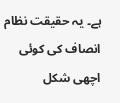ہے۔ یہ حقیقت نظام انصاف کی کوئی اچھی شکل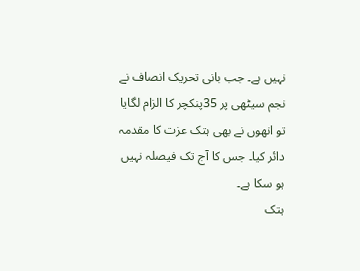نہیں ہے۔ جب بانی تحریک انصاف نے نجم سیٹھی پر 35پنکچر کا الزام لگایا تو انھوں نے بھی ہتک عزت کا مقدمہ دائر کیا۔ جس کا آج تک فیصلہ نہیں ہو سکا ہے۔
ہتک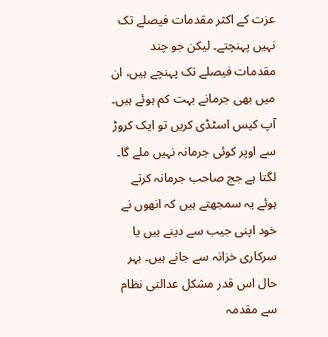عزت کے اکثر مقدمات فیصلے تک نہیں پہنچتے۔ لیکن جو چند مقدمات فیصلے تک پہنچے ہیں، ان میں بھی جرمانے بہت کم ہوئے ہیں۔ آپ کیس اسٹڈی کریں تو ایک کروڑ سے اوپر کوئی جرمانہ نہیں ملے گا۔ لگتا ہے جج صاحب جرمانہ کرتے ہوئے یہ سمجھتے ہیں کہ انھوں نے خود اپنی جیب سے دینے ہیں یا سرکاری خزانہ سے جانے ہیں۔ بہر حال اس قدر مشکل عدالتی نظام سے مقدمہ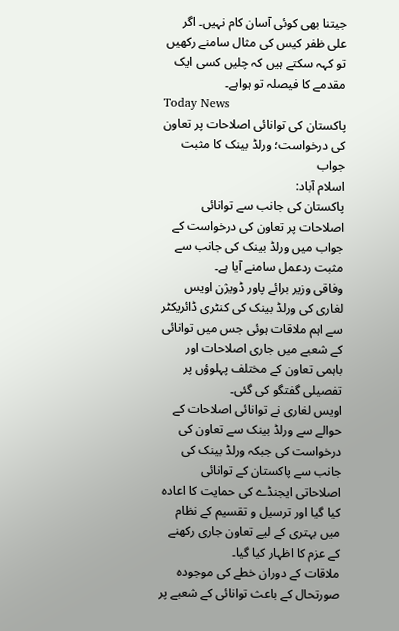جیتنا بھی کوئی آسان کام نہیں۔ اگر علی ظفر کیس کی مثال سامنے رکھیں تو کہہ سکتے ہیں کہ چلیں کسی ایک مقدمے کا فیصلہ تو ہواہے۔
Today News
پاکستان کی توانائی اصلاحات پر تعاون کی درخواست؛ ورلڈ بینک کا مثبت جواب
اسلام آباد:
پاکستان کی جانب سے توانائی اصلاحات پر تعاون کی درخواست کے جواب میں ورلڈ بینک کی جانب سے مثبت ردعمل سامنے آیا ہے۔
وفاقی وزیر برائے پاور ڈویژن اویس لغاری کی ورلڈ بینک کی کنٹری ڈائریکٹر سے اہم ملاقات ہوئی جس میں توانائی کے شعبے میں جاری اصلاحات اور باہمی تعاون کے مختلف پہلوؤں پر تفصیلی گفتگو کی گئی۔
اویس لغاری نے توانائی اصلاحات کے حوالے سے ورلڈ بینک سے تعاون کی درخواست کی جبکہ ورلڈ بینک کی جانب سے پاکستان کے توانائی اصلاحاتی ایجنڈے کی حمایت کا اعادہ کیا گیا اور ترسیل و تقسیم کے نظام میں بہتری کے لیے تعاون جاری رکھنے کے عزم کا اظہار کیا گیا۔
ملاقات کے دوران خطے کی موجودہ صورتحال کے باعث توانائی کے شعبے پر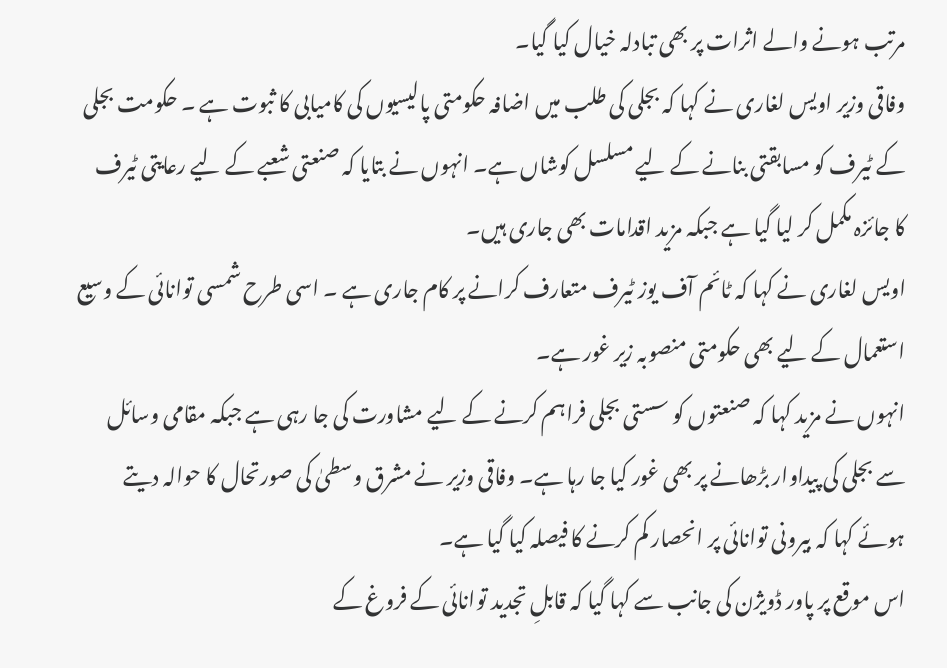مرتب ہونے والے اثرات پر بھی تبادلہ خیال کیا گیا۔
وفاقی وزیر اویس لغاری نے کہا کہ بجلی کی طلب میں اضافہ حکومتی پالیسیوں کی کامیابی کا ثبوت ہے ۔ حکومت بجلی کے ٹیرف کو مسابقتی بنانے کے لیے مسلسل کوشاں ہے۔ انہوں نے بتایا کہ صنعتی شعبے کے لیے رعایتی ٹیرف کا جائزہ مکمل کر لیا گیا ہے جبکہ مزید اقدامات بھی جاری ہیں۔
اویس لغاری نے کہا کہ ٹائم آف یوز ٹیرف متعارف کرانے پر کام جاری ہے ۔ اسی طرح شمسی توانائی کے وسیع استعمال کے لیے بھی حکومتی منصوبہ زیر غور ہے۔
انہوں نے مزید کہا کہ صنعتوں کو سستی بجلی فراہم کرنے کے لیے مشاورت کی جا رہی ہے جبکہ مقامی وسائل سے بجلی کی پیداوار بڑھانے پر بھی غور کیا جا رہا ہے۔ وفاقی وزیر نے مشرق وسطیٰ کی صورتحال کا حوالہ دیتے ہوئے کہا کہ بیرونی توانائی پر انحصار کم کرنے کا فیصلہ کیا گیا ہے۔
اس موقع پر پاور ڈویژن کی جانب سے کہا گیا کہ قابلِ تجدید توانائی کے فروغ کے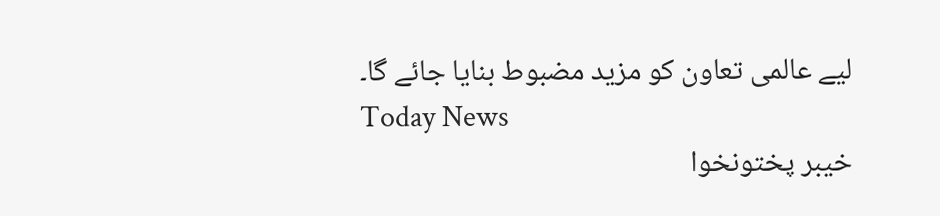لیے عالمی تعاون کو مزید مضبوط بنایا جائے گا۔
Today News
خیبر پختونخوا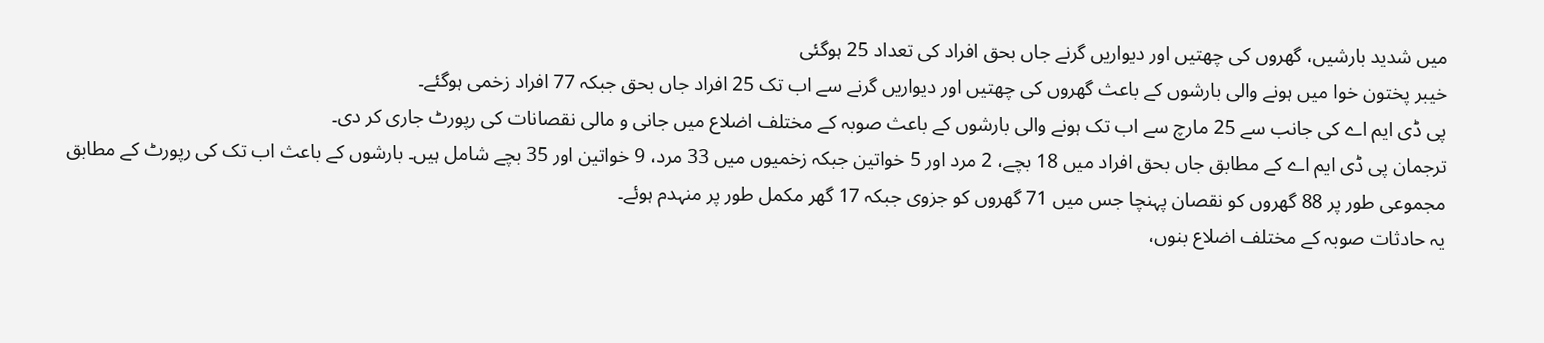میں شدید بارشیں، گھروں کی چھتیں اور دیواریں گرنے جاں بحق افراد کی تعداد 25 ہوگئی
خیبر پختون خوا میں ہونے والی بارشوں کے باعث گھروں کی چھتیں اور دیواریں گرنے سے اب تک 25 افراد جاں بحق جبکہ 77 افراد زخمی ہوگئے۔
پی ڈی ایم اے کی جانب سے 25 مارچ سے اب تک ہونے والی بارشوں کے باعث صوبہ کے مختلف اضلاع میں جانی و مالی نقصانات کی رپورٹ جاری کر دی۔
ترجمان پی ڈی ایم اے کے مطابق جاں بحق افراد میں 18 بچے، 2 مرد اور 5 خواتین جبکہ زخمیوں میں 33 مرد، 9 خواتین اور 35 بچے شامل ہیں۔ بارشوں کے باعث اب تک کی رپورٹ کے مطابق مجموعی طور پر 88 گھروں کو نقصان پہنچا جس میں 71 گھروں کو جزوی جبکہ 17 گھر مکمل طور پر منہدم ہوئے۔
یہ حادثات صوبہ کے مختلف اضلاع بنوں،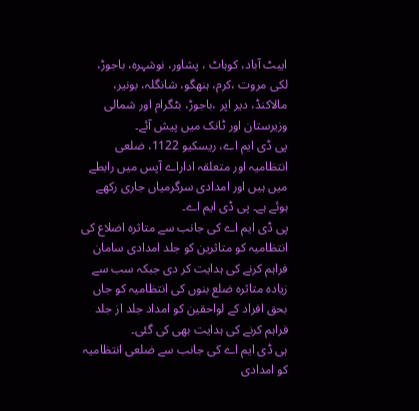ایبٹ آباد، کوہاٹ ، پشاور، نوشہرہ، باجوڑ، لکی مروت ،کرم، ہنھگو، شانگلہ، بونیر، مالاکنڈ، دیر اپر ،باجوڑ، بٹگرام اور شمالی وزیرستان اور ٹانک میں پیش آئے۔
پی ڈی ایم اے، ریسکیو 1122، ضلعی انتظامیہ اور متعلقہ اداراے آپس میں رابطے میں ہیں اور امدادی سرگرمیاں جاری رکھے ہوئے ہے۔ پی ڈی ایم اے۔
پی ڈی ایم اے کی جانب سے متاثرہ اضلاع کی انتظامیہ کو متاثرین کو جلد امدادی سامان فراہم کرنے کی ہدایت کر دی جبکہ سب سے زیادہ متاثرہ ضلع بنوں کی انتظامیہ کو جاں بحق افراد کے لواحقین کو امداد جلد از جلد فراہم کرنے کی ہدایت بھی کی گئی۔
ہی ڈی ایم اے کی جانب سے ضلعی انتظامیہ کو امدادی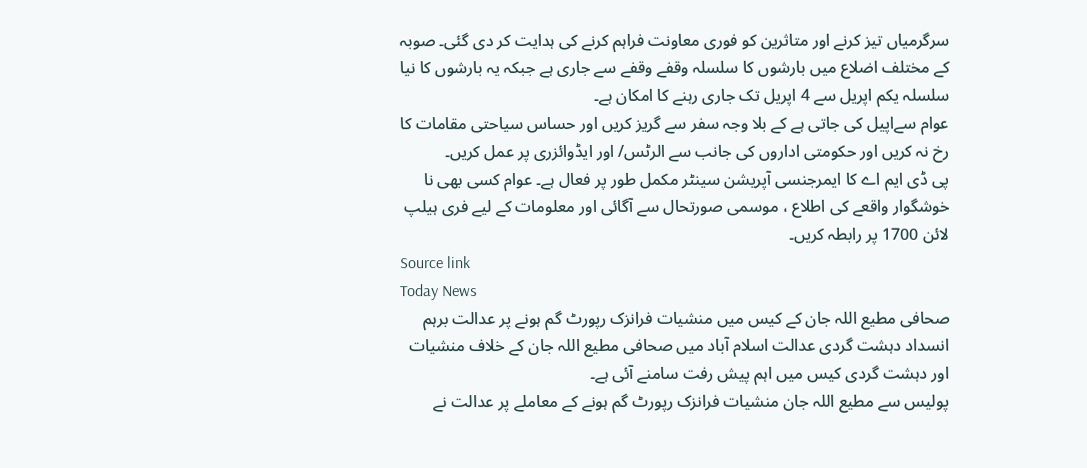سرگرمیاں تیز کرنے اور متاثرین کو فوری معاونت فراہم کرنے کی ہدایت کر دی گئی۔ صوبہ کے مختلف اضلاع میں بارشوں کا سلسلہ وقفے وقفے سے جاری ہے جبکہ یہ بارشوں کا نیا سلسلہ یکم اپریل سے 4 اپریل تک جاری رہنے کا امکان ہے۔
عوام سےاپیل کی جاتی ہے کے بلا وجہ سفر سے گریز کریں اور حساس سیاحتی مقامات کا رخ نہ کریں اور حکومتی اداروں کی جانب سے الرٹس/ اور ایڈوائزری پر عمل کریں۔
پی ڈی ایم اے کا ایمرجنسی آپریشن سینٹر مکمل طور پر فعال ہے۔ عوام کسی بھی نا خوشگوار واقعے کی اطلاع ، موسمی صورتحال سے آگائی اور معلومات کے لیے فری ہیلپ لائن 1700 پر رابطہ کریں۔
Source link
Today News
صحافی مطیع اللہ جان کے کیس میں منشیات فرانزک رپورٹ گم ہونے پر عدالت برہم
انسداد دہشت گردی عدالت اسلام آباد میں صحافی مطیع اللہ جان کے خلاف منشیات اور دہشت گردی کیس میں اہم پیش رفت سامنے آئی ہے۔
پولیس سے مطیع اللہ جان منشیات فرانزک رپورٹ گم ہونے کے معاملے پر عدالت نے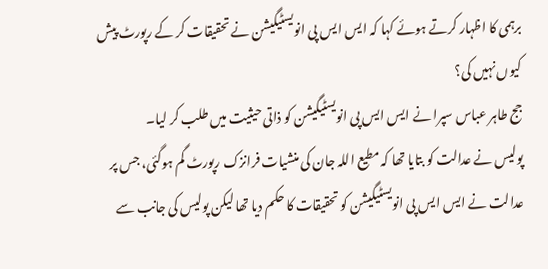برہمی کا اظہار کرتے ہوئے کہا کہ ایس ایس پی انویسٹیگیشن نے تحقیقات کر کے رپورٹ پیش کیوں نہیں کی؟
جج طاہر عباس سپرا نے ایس ایس پی انویسٹیگیشن کو ذاتی حیثیت میں طلب کر لیا۔
پولیس نے عدالت کو بتایا تھا کہ مطیع اللہ جان کی منشیات فرانزک رپورٹ گم ہوگئی، جس پر عدالت نے ایس ایس پی انویسٹیگیشن کو تحقیقات کا حکم دیا تھا لیکن پولیس کی جانب سے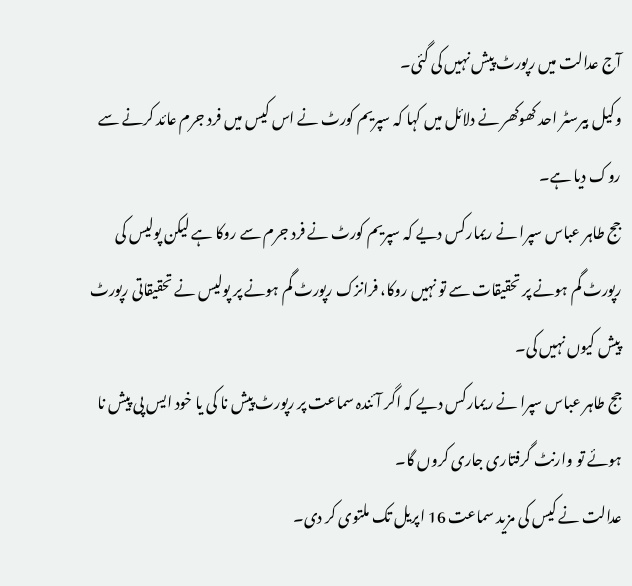آج عدالت میں رپورٹ پیش نہیں کی گئی۔
وکیل بیرسٹر احد کھوکھر نے دلائل میں کہا کہ سپریم کورٹ نے اس کیس میں فرد جرم عائد کرنے سے روک دیا ہے۔
جج طاہر عباس سپرا نے ریمارکس دیے کہ سپریم کورٹ نے فرد جرم سے روکا ہے لیکن پولیس کی رپورٹ گم ہونے پر تحقیقات سے تو نہیں روکا، فرانزک رپورٹ گم ہونے پر پولیس نے تحقیقاتی رپورٹ پیش کیوں نہیں کی۔
جج طاہر عباس سپرا نے ریمارکس دیے کہ اگر آئندہ سماعت پر رپورٹ پیش نا کی یا خود ایس پی پیش نا ہوئے تو وارنٹ گرفتاری جاری کروں گا۔
عدالت نے کیس کی مزید سماعت 16 اپریل تک ملتوی کر دی۔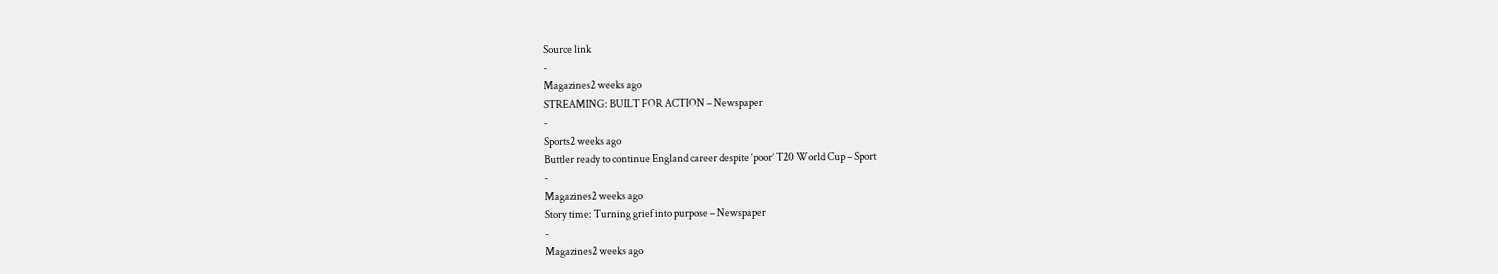Source link
-
Magazines2 weeks ago
STREAMING: BUILT FOR ACTION – Newspaper
-
Sports2 weeks ago
Buttler ready to continue England career despite ‘poor’ T20 World Cup – Sport
-
Magazines2 weeks ago
Story time: Turning grief into purpose – Newspaper
-
Magazines2 weeks ago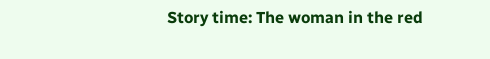Story time: The woman in the red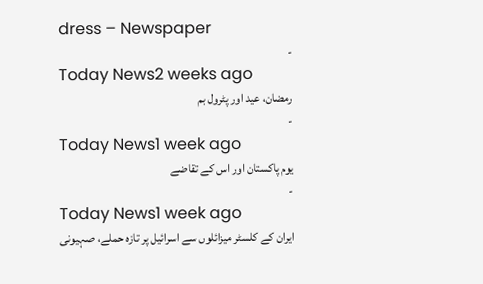dress – Newspaper
-
Today News2 weeks ago
رمضان، عید اور پٹرول بم
-
Today News1 week ago
یوم پاکستان اور اس کے تقاضے
-
Today News1 week ago
ایران کے کلسٹر میزائلوں سے اسرائیل پر تازہ حملے، صہیونی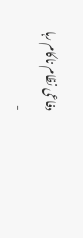دفاعی نظام ناکام رہا
-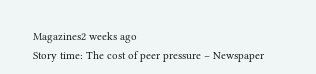Magazines2 weeks ago
Story time: The cost of peer pressure – Newspaper